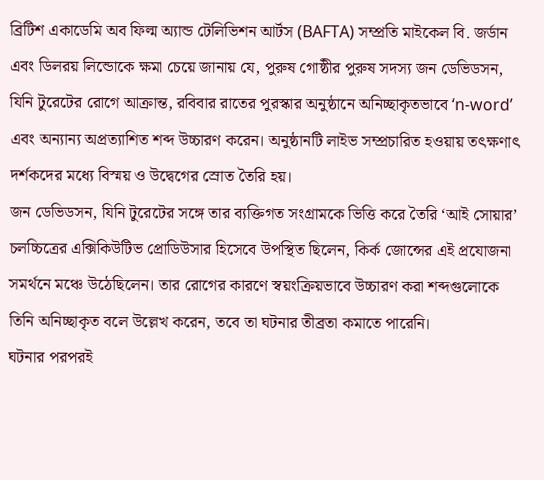ব্রিটিশ একাডেমি অব ফিল্ম অ্যান্ড টেলিভিশন আর্টস (BAFTA) সম্প্রতি মাইকেল বি. জর্ডান এবং ডিলরয় লিন্ডোকে ক্ষমা চেয়ে জানায় যে, পুরুষ গোষ্ঠীর পুরুষ সদস্য জন ডেভিডসন, যিনি টুরেটের রোগে আক্রান্ত, রবিবার রাতের পুরস্কার অনুষ্ঠানে অনিচ্ছাকৃতভাবে ‘n‑word’ এবং অন্যান্য অপ্রত্যাশিত শব্দ উচ্চারণ করেন। অনুষ্ঠানটি লাইভ সম্প্রচারিত হওয়ায় তৎক্ষণাৎ দর্শকদের মধ্যে বিস্ময় ও উদ্বেগের স্রোত তৈরি হয়।
জন ডেভিডসন, যিনি টুরেটের সঙ্গে তার ব্যক্তিগত সংগ্রামকে ভিত্তি করে তৈরি ‘আই সোয়ার’ চলচ্চিত্রের এক্সিকিউটিভ প্রোডিউসার হিসেবে উপস্থিত ছিলেন, কির্ক জোন্সের এই প্রযোজনা সমর্থনে মঞ্চে উঠেছিলেন। তার রোগের কারণে স্বয়ংক্রিয়ভাবে উচ্চারণ করা শব্দগুলোকে তিনি অনিচ্ছাকৃত বলে উল্লেখ করেন, তবে তা ঘটনার তীব্রতা কমাতে পারেনি।
ঘটনার পরপরই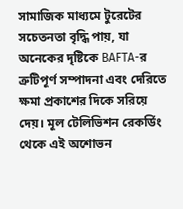সামাজিক মাধ্যমে টুরেটের সচেতনতা বৃদ্ধি পায়, যা অনেকের দৃষ্টিকে BAFTA-র ত্রুটিপূর্ণ সম্পাদনা এবং দেরিতে ক্ষমা প্রকাশের দিকে সরিয়ে দেয়। মূল টেলিভিশন রেকর্ডিং থেকে এই অশোভন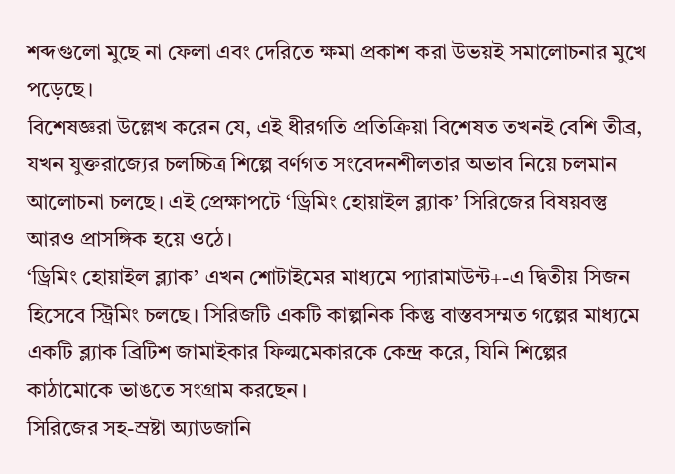শব্দগুলো মুছে না ফেলা এবং দেরিতে ক্ষমা প্রকাশ করা উভয়ই সমালোচনার মুখে পড়েছে।
বিশেষজ্ঞরা উল্লেখ করেন যে, এই ধীরগতি প্রতিক্রিয়া বিশেষত তখনই বেশি তীব্র, যখন যুক্তরাজ্যের চলচ্চিত্র শিল্পে বর্ণগত সংবেদনশীলতার অভাব নিয়ে চলমান আলোচনা চলছে। এই প্রেক্ষাপটে ‘ড্রিমিং হোয়াইল ব্ল্যাক’ সিরিজের বিষয়বস্তু আরও প্রাসঙ্গিক হয়ে ওঠে।
‘ড্রিমিং হোয়াইল ব্ল্যাক’ এখন শোটাইমের মাধ্যমে প্যারামাউন্ট+-এ দ্বিতীয় সিজন হিসেবে স্ট্রিমিং চলছে। সিরিজটি একটি কাল্পনিক কিন্তু বাস্তবসম্মত গল্পের মাধ্যমে একটি ব্ল্যাক ব্রিটিশ জামাইকার ফিল্মমেকারকে কেন্দ্র করে, যিনি শিল্পের কাঠামোকে ভাঙতে সংগ্রাম করছেন।
সিরিজের সহ-স্রষ্টা অ্যাডজানি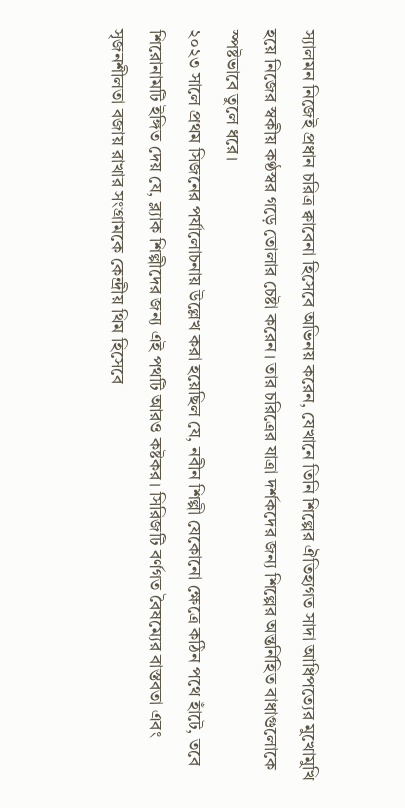স্যালমন নিজেই প্রধান চরিত্র ক্বাবেনা হিসেবে অভিনয় করেন, যেখানে তিনি শিল্পের ঐতিহ্যগত সাদা আধিপত্যের মুখোমুখি হয়ে নিজের স্বকীয় কণ্ঠস্বর গড়ে তোলার চেষ্টা করেন। তার চরিত্রের যাত্রা দর্শকদের জন্য শিল্পের অন্তর্নিহিত বাধাগুলোকে স্পষ্টভাবে তুলে ধরে।
২০২৩ সালে প্রথম সিজনের পর্যালোচনায় উল্লেখ করা হয়েছিল যে, নবীন শিল্পী যেকোনো ক্ষেত্রে কঠিন পথে হাঁটে, তবে শিরোনামটি ইঙ্গিত দেয় যে, ব্ল্যাক শিল্পীদের জন্য এই পথটি আরও কষ্টকর। সিরিজটি বর্ণগত বৈষম্যের বাস্তবতা এবং সৃজনশীলতা বজায় রাখার সংগ্রামকে কেন্দ্রীয় থিম হিসেবে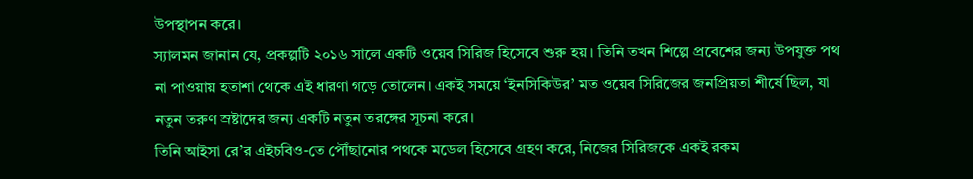উপস্থাপন করে।
স্যালমন জানান যে, প্রকল্পটি ২০১৬ সালে একটি ওয়েব সিরিজ হিসেবে শুরু হয়। তিনি তখন শিল্পে প্রবেশের জন্য উপযুক্ত পথ না পাওয়ায় হতাশা থেকে এই ধারণা গড়ে তোলেন। একই সময়ে ‘ইনসিকিউর’ মত ওয়েব সিরিজের জনপ্রিয়তা শীর্ষে ছিল, যা নতুন তরুণ স্রষ্টাদের জন্য একটি নতুন তরঙ্গের সূচনা করে।
তিনি আইসা রে’র এইচবিও-তে পৌঁছানোর পথকে মডেল হিসেবে গ্রহণ করে, নিজের সিরিজকে একই রকম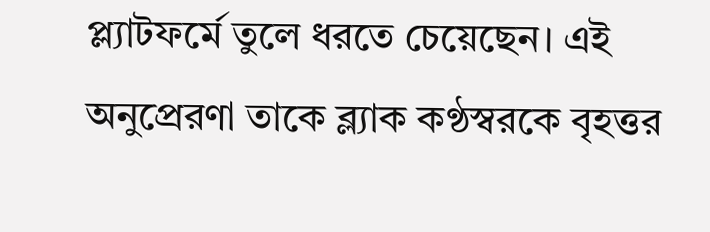প্ল্যাটফর্মে তুলে ধরতে চেয়েছেন। এই অনুপ্রেরণা তাকে ব্ল্যাক কণ্ঠস্বরকে বৃহত্তর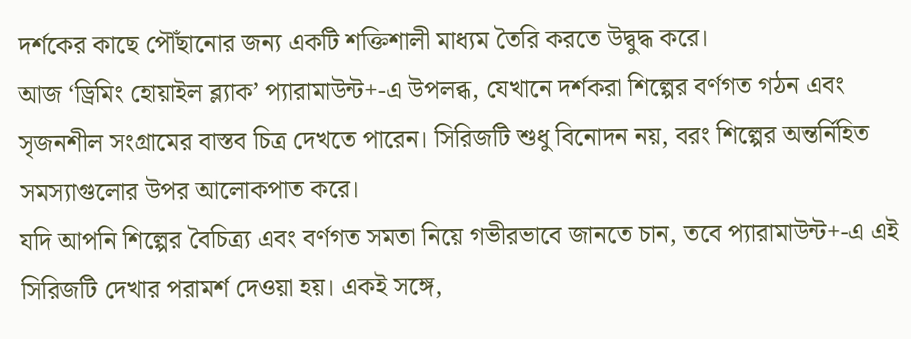দর্শকের কাছে পৌঁছানোর জন্য একটি শক্তিশালী মাধ্যম তৈরি করতে উদ্বুদ্ধ করে।
আজ ‘ড্রিমিং হোয়াইল ব্ল্যাক’ প্যারামাউন্ট+-এ উপলব্ধ, যেখানে দর্শকরা শিল্পের বর্ণগত গঠন এবং সৃজনশীল সংগ্রামের বাস্তব চিত্র দেখতে পারেন। সিরিজটি শুধু বিনোদন নয়, বরং শিল্পের অন্তর্নিহিত সমস্যাগুলোর উপর আলোকপাত করে।
যদি আপনি শিল্পের বৈচিত্র্য এবং বর্ণগত সমতা নিয়ে গভীরভাবে জানতে চান, তবে প্যারামাউন্ট+-এ এই সিরিজটি দেখার পরামর্শ দেওয়া হয়। একই সঙ্গে,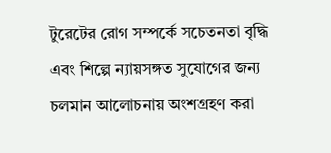টুরেটের রোগ সম্পর্কে সচেতনতা বৃদ্ধি এবং শিল্পে ন্যায়সঙ্গত সুযোগের জন্য চলমান আলোচনায় অংশগ্রহণ করা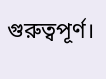গুরুত্বপূর্ণ।